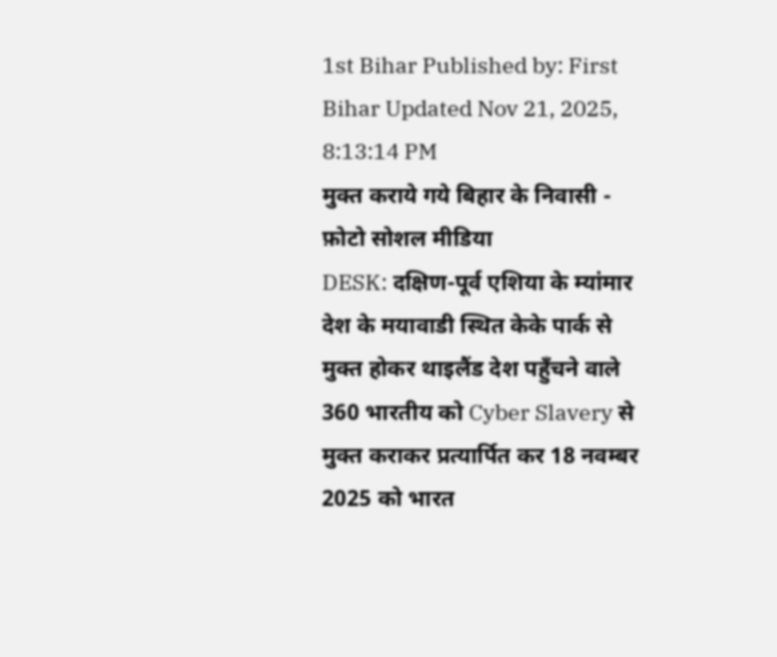1st Bihar Published by: First Bihar Updated Nov 21, 2025, 8:13:14 PM
मुक्त कराये गये बिहार के निवासी - फ़ोटो सोशल मीडिया
DESK: दक्षिण-पूर्व एशिया के म्यांमार देश के मयावाडी स्थित केके पार्क से मुक्त होकर थाइलैंड देश पहुँचने वाले 360 भारतीय को Cyber Slavery से मुक्त कराकर प्रत्यार्पित कर 18 नवम्बर 2025 को भारत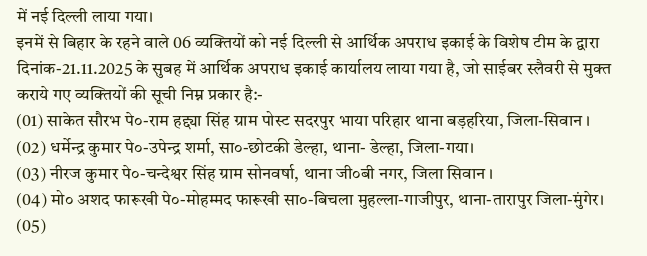में नई दिल्ली लाया गया।
इनमें से बिहार के रहने वाले 06 व्यक्तियों को नई दिल्ली से आर्थिक अपराध इकाई के विशेष टीम के द्वारा दिनांक-21.11.2025 के सुबह में आर्थिक अपराध इकाई कार्यालय लाया गया है, जो साईबर स्लैवरी से मुक्त कराये गए व्यक्तियों की सूची निम्न प्रकार है:-
(01) साकेत सौरभ पे०-राम हद्द्या सिंह ग्राम पोस्ट सदरपुर भाया परिहार थाना बड़हरिया, जिला-सिवान ।
(02) धर्मेन्द्र कुमार पे०-उपेन्द्र शर्मा, सा०-छोटकी डेल्हा, थाना- डेल्हा, जिला-गया।
(03) नीरज कुमार पे०-चन्देश्वर सिंह ग्राम सोनवर्षा, थाना जी०बी नगर, जिला सिवान ।
(04) मो० अशद फारूखी पे०-मोहम्मद फारूखी सा०-बिचला मुहल्ला-गाजीपुर, थाना-तारापुर जिला-मुंगेर।
(05)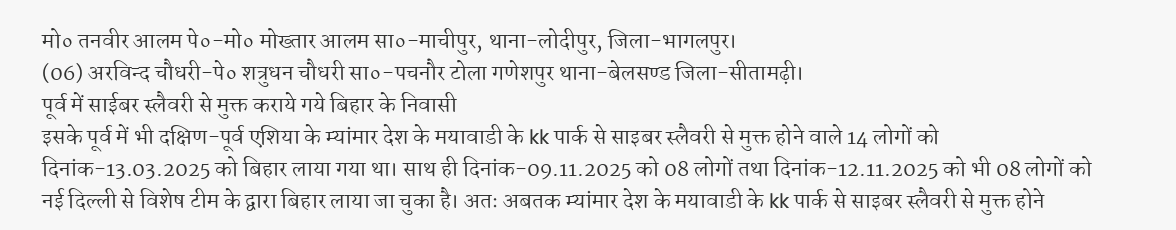मो० तनवीर आलम पे०-मो० मोख्तार आलम सा०-माचीपुर, थाना-लोदीपुर, जिला-भागलपुर।
(06) अरविन्द चौधरी-पे० शत्रुधन चौधरी सा०-पचनौर टोला गणेशपुर थाना-बेलसण्ड जिला-सीतामढ़ी।
पूर्व में साईबर स्लैवरी से मुक्त कराये गये बिहार के निवासी
इसके पूर्व में भी दक्षिण-पूर्व एशिया के म्यांमार देश के मयावाडी के kk पार्क से साइबर स्लैवरी से मुक्त होने वाले 14 लोगों को दिनांक-13.03.2025 को बिहार लाया गया था। साथ ही दिनांक-09.11.2025 को 08 लोगों तथा दिनांक-12.11.2025 को भी 08 लोगों को नई दिल्ली से विशेष टीम के द्वारा बिहार लाया जा चुका है। अतः अबतक म्यांमार देश के मयावाडी के kk पार्क से साइबर स्लैवरी से मुक्त होने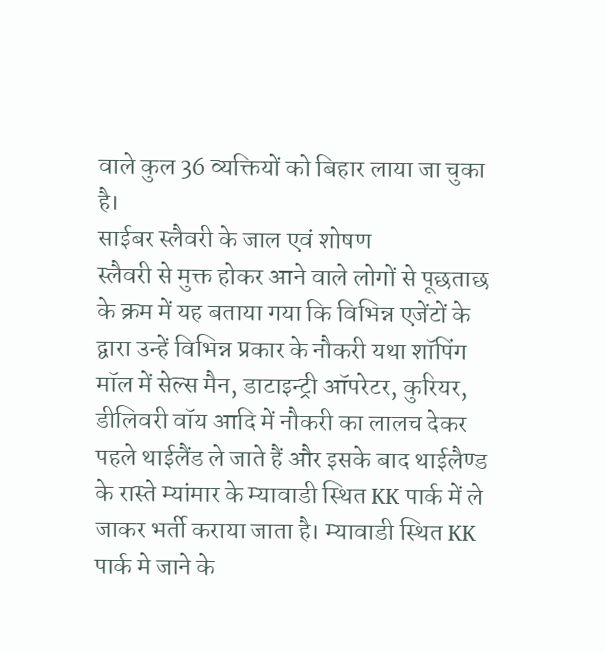वाले कुल 36 व्यक्तियों को बिहार लाया जा चुका है।
साईबर स्लैवरी के जाल एवं शोषण
स्लैवरी से मुक्त होकर आने वाले लोगों से पूछताछ के क्रम में यह बताया गया कि विभिन्न एजेंटों के द्वारा उन्हें विभिन्न प्रकार के नौकरी यथा शॉपिंग मॉल में सेल्स मैन, डाटाइन्ट्री ऑपरेटर, कुरियर, डीलिवरी वॉय आदि में नौकरी का लालच देकर पहले थाईलैंड ले जाते हैं और इसके बाद थाईलैण्ड के रास्ते म्यांमार के म्यावाडी स्थित KK पार्क में ले जाकर भर्ती कराया जाता है। म्यावाडी स्थित KK पार्क मे जाने के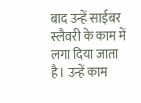बाद उन्हें साईबर स्लैवरी के काम में लगा दिया जाता है। उन्हें काम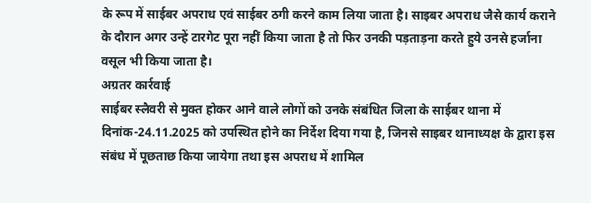के रूप में साईबर अपराध एवं साईबर ठगी करने काम लिया जाता है। साइबर अपराध जैसे कार्य कराने के दौरान अगर उन्हें टारगेट पूरा नहीं किया जाता है तो फिर उनकी पड़ताड़ना करते हुये उनसे हर्जाना वसूल भी किया जाता है।
अग्रतर कार्रवाई
साईबर स्लैवरी से मुक्त होकर आने वाले लोगों को उनके संबंधित जिला के साईबर थाना में दिनांक-24.11.2025 को उपस्थित होने का निर्देश दिया गया है, जिनसे साइबर थानाध्यक्ष के द्वारा इस संबंध में पूछताछ किया जायेगा तथा इस अपराध में शामिल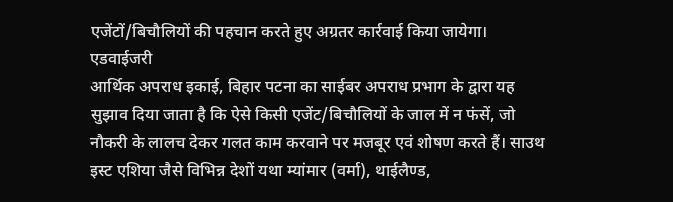एजेंटों/बिचौलियों की पहचान करते हुए अग्रतर कार्रवाई किया जायेगा।
एडवाईजरी
आर्थिक अपराध इकाई, बिहार पटना का साईबर अपराध प्रभाग के द्वारा यह सुझाव दिया जाता है कि ऐसे किसी एजेंट/बिचौलियों के जाल में न फंसें, जो नौकरी के लालच देकर गलत काम करवाने पर मजबूर एवं शोषण करते हैं। साउथ इस्ट एशिया जैसे विभिन्न देशों यथा म्यांमार (वर्मा), थाईलैण्ड,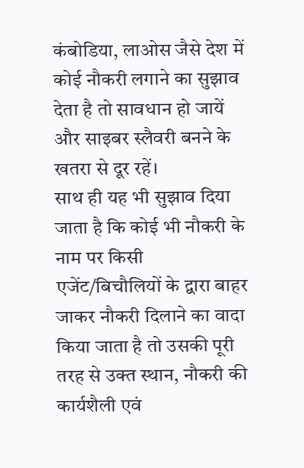कंबोडिया, लाओस जैसे देश में कोई नौकरी लगाने का सुझाव देता है तो सावधान हो जायें और साइबर स्लैवरी बनने के खतरा से दूर रहें।
साथ ही यह भी सुझाव दिया जाता है कि कोई भी नौकरी के नाम पर किसी एजेंट/बिचौलियों के द्वारा बाहर जाकर नौकरी दिलाने का वादा किया जाता है तो उसकी पूरी तरह से उक्त स्थान, नौकरी की कार्यशैली एवं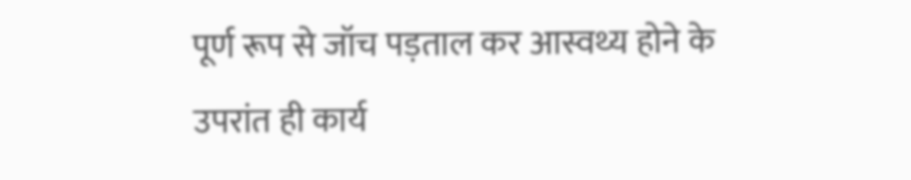पूर्ण रूप से जॉच पड़ताल कर आस्वथ्य होने के उपरांत ही कार्य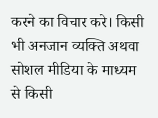करने का विचार करे। किसी भी अनजान व्यक्ति अथवा सोशल मीडिया के माध्यम से किसी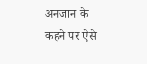अनजान के कहने पर ऐसे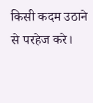किसी कदम उठाने से परहेज करे।